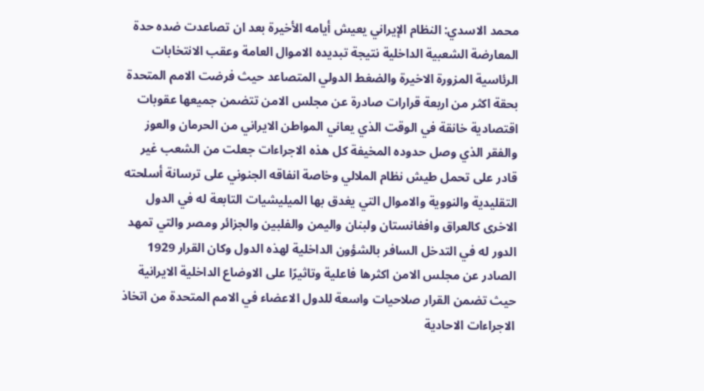محمد الاسدي: النظام الإيراني يعيش أيامه الأخيرة بعد ان تصاعدت ضده حدة المعارضة الشعبية الداخلية نتيجة تبديده الاموال العامة وعقب الانتخابات الرئاسية المزورة الاخيرة والضغط الدولي المتصاعد حيث فرضت الامم المتحدة بحقة اكثر من اربعة قرارات صادرة عن مجلس الامن تتضمن جميعها عقوبات اقتصادية خانقة في الوقت الذي يعاني المواطن الايراني من الحرمان والعوز والفقر الذي وصل حدوده المخيفة كل هذه الاجراءات جعلت من الشعب غير قادر على تحمل طيش نظام الملالي وخاصة انفاقه الجنوني على ترسانة أسلحته التقليدية والنووية والاموال التي يغدق بها الميليشيات التابعة له في الدول الاخرى كالعراق وافغانستان ولبنان واليمن والفلبين والجزائر ومصر والتي تمهد الدور له في التدخل السافر بالشؤون الداخلية لهذه الدول وكان القرار 1929 الصادر عن مجلس الامن اكثرها فاعلية وتاثيرًا على الاوضاع الداخلية الايرانية حيث تضمن القرار صلاحيات واسعة للدول الاعضاء في الامم المتحدة من اتخاذ الاجراءات الاحادية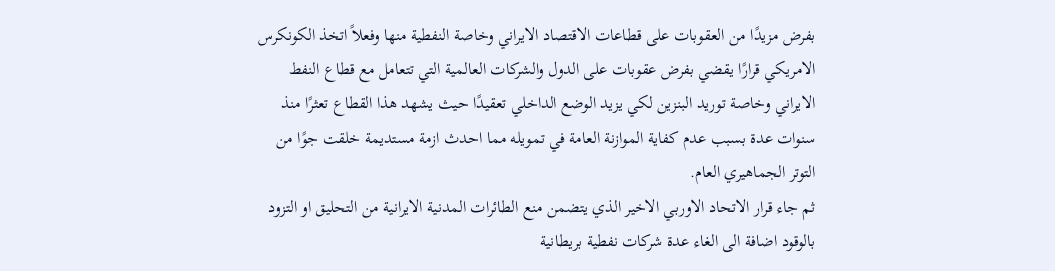بفرض مزيدًا من العقوبات على قطاعات الاقتصاد الايراني وخاصة النفطية منها وفعلاً اتخذ الكونكرس الامريكي قرارًا يقضي بفرض عقوبات على الدول والشركات العالمية التي تتعامل مع قطاع النفط الايراني وخاصة توريد البنزين لكي يزيد الوضع الداخلي تعقيدًا حيث يشهد هذا القطاع تعثرًا منذ سنوات عدة بسبب عدم كفاية الموازنة العامة في تمويله مما احدث ازمة مستديمة خلقت جوًا من التوتر الجماهيري العام.
ثم جاء قرار الاتحاد الاوربي الاخير الذي يتضمن منع الطائرات المدنية الايرانية من التحليق او التزود بالوقود اضافة الى الغاء عدة شركات نفطية بريطانية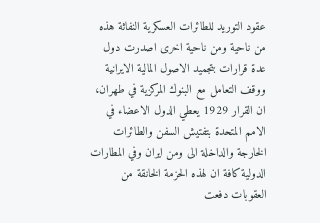عقود التوريد للطائرات العسكرية النفاثة هذه من ناحية ومن ناحية اخرى اصدرت دول عدة قرارات بتجميد الاصول المالية الايرانية ووقف التعامل مع البنوك المركزية في طهران، ان القرار 1929 يعطي الدول الاعضاء في الامم المتحدة بتفتيش السفن والطائرات الخارجة والداخلة الى ومن ايران وفي المطارات الدولية كافة ان لهذه الحزمة الخانقة من العقوبات دفعت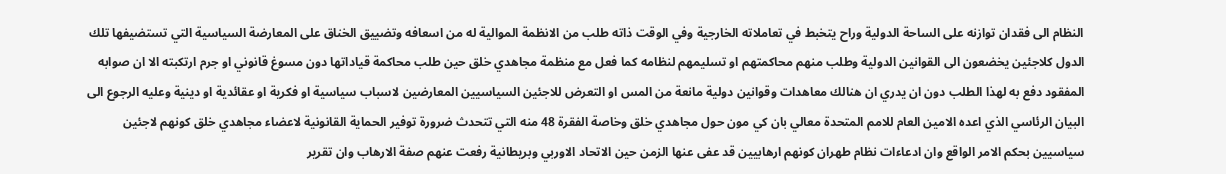النظام الى فقدان توازنه على الساحة الدولية وراح يتخبط في تعاملاته الخارجية وفي الوقت ذاته طلب من الانظمة الموالية له من اسعافه وتضييق الخناق على المعارضة السياسية التي تستضيفها تلك الدول كلاجئين يخضعون الى القوانين الدولية وطلب منهم محاكمتهم او تسليمهم لنظامه كما فعل مع منظمة مجاهدي خلق حين طلب محاكمة قياداتها دون مسوغ قانوني او جرم ارتكبته الا ان صوابه المفقود دفع به لهذا الطلب دون ان يدري ان هنالك معاهدات وقوانين دولية مانعة من المس او التعرض للاجئين السياسيين المعارضين لاسباب سياسية او فكرية او عقائدية او دينية وعليه الرجوع الى البيان الرئاسي الذي اعده الامين العام للامم المتحدة معالي بان كي مون حول مجاهدي خلق وخاصة الفقرة 48 منه التي تتحدث ضرورة توفير الحماية القانونية لاعضاء مجاهدي خلق كونهم لاجئين سياسيين بحكم الامر الواقع وان ادعاءات نظام طهران كونهم ارهابيين قد عفى عنها الزمن حين الاتحاد الاوربي وبريطانية رفعت عنهم صفة الارهاب وان تقرير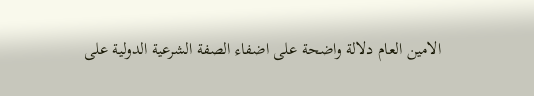الامين العام دلالة واضحة على اضفاء الصفة الشرعية الدولية على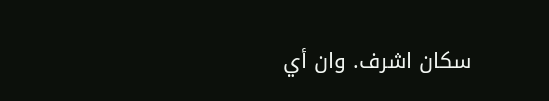سكان اشرف. وان أي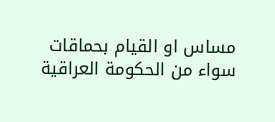مساس او القيام بحماقات سواء من الحكومة العراقية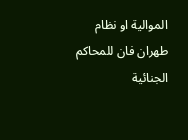الموالية او نظام طهران فان للمحاكم الجنائية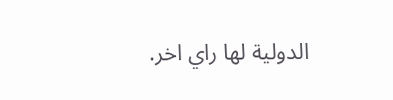الدولية لها راي اخر.